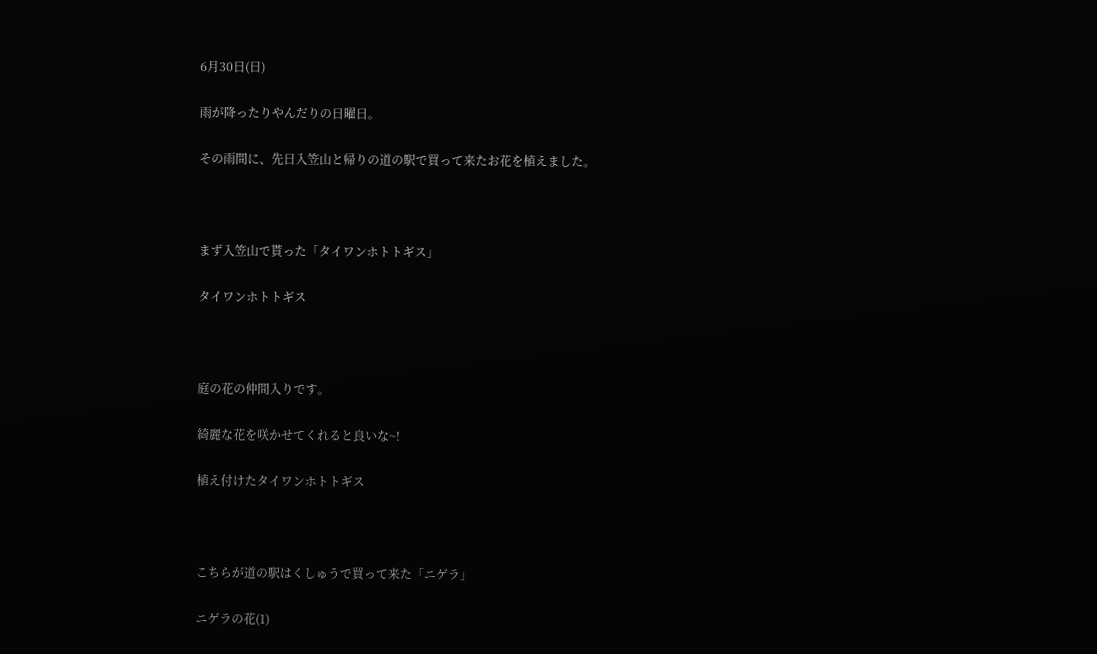6月30日(日)

雨が降ったりやんだりの日曜日。

その雨間に、先日入笠山と帰りの道の駅で買って来たお花を植えました。



まず入笠山で貰った「タイワンホトトギス」

タイワンホトトギス



庭の花の仲間入りです。

綺麗な花を咲かせてくれると良いな~!

植え付けたタイワンホトトギス



こちらが道の駅はくしゅうで買って来た「ニゲラ」

ニゲラの花(1)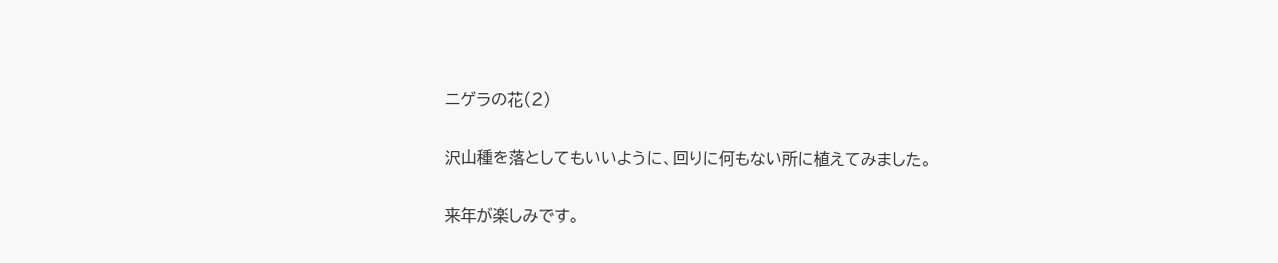ニゲラの花(2)

沢山種を落としてもいいように、回りに何もない所に植えてみました。

来年が楽しみです。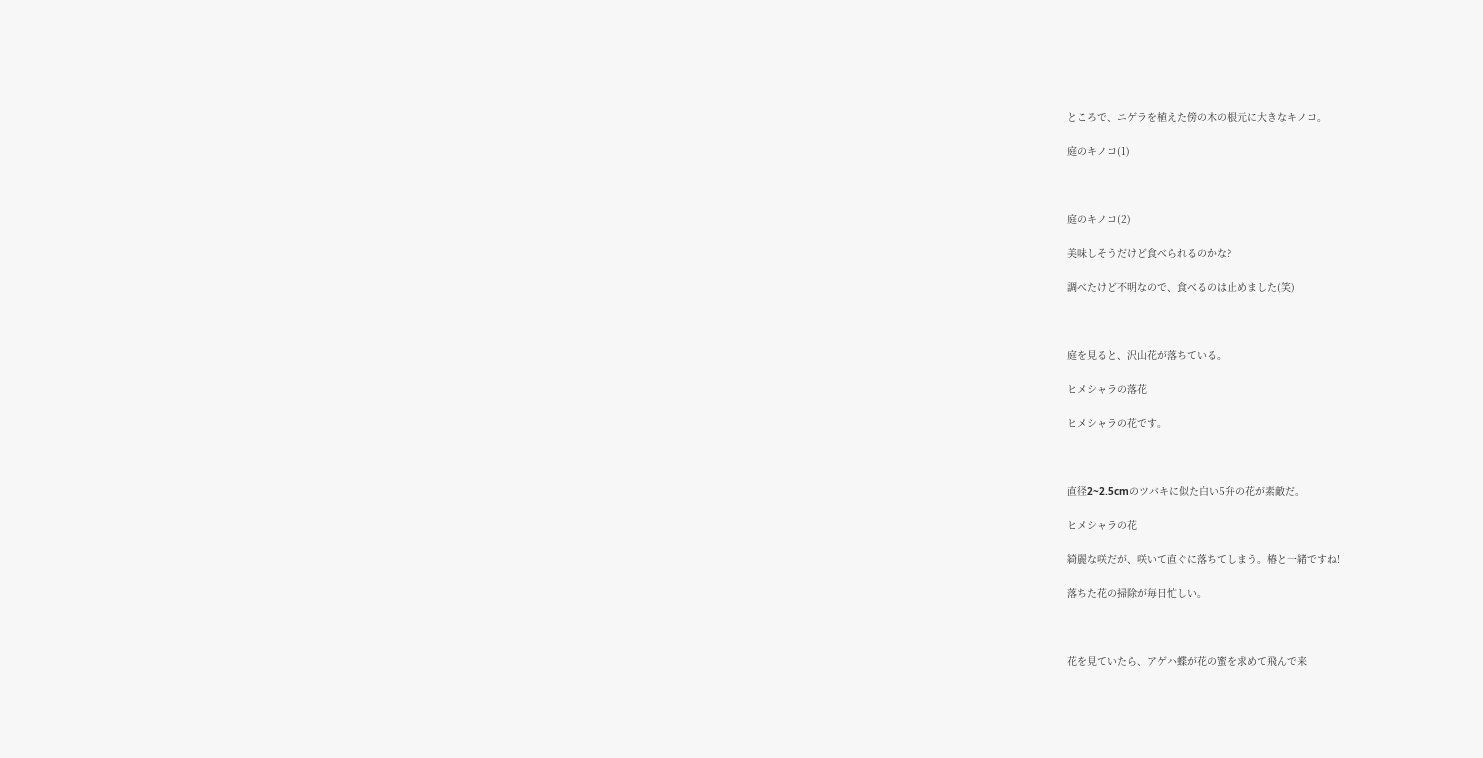ところで、ニゲラを植えた傍の木の根元に大きなキノコ。

庭のキノコ(1)



庭のキノコ(2)

美味しそうだけど食べられるのかな?

調べたけど不明なので、食べるのは止めました(笑)



庭を見ると、沢山花が落ちている。

ヒメシャラの落花

ヒメシャラの花です。



直径2~2.5cmのツバキに似た白い5弁の花が素敵だ。

ヒメシャラの花

綺麗な咲だが、咲いて直ぐに落ちてしまう。椿と一緒ですね!

落ちた花の掃除が毎日忙しい。



花を見ていたら、アゲハ蝶が花の蜜を求めて飛んで来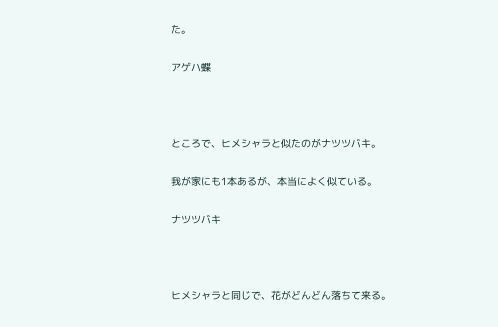た。

アゲハ蝶



ところで、ヒメシャラと似たのがナツツバキ。

我が家にも1本あるが、本当によく似ている。

ナツツバキ



ヒメシャラと同じで、花がどんどん落ちて来る。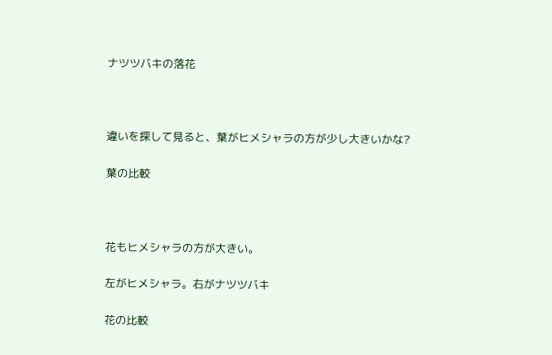ナツツバキの落花



違いを探して見ると、葉がヒメシャラの方が少し大きいかな?

葉の比較



花もヒメシャラの方が大きい。

左がヒメシャラ。右がナツツバキ

花の比較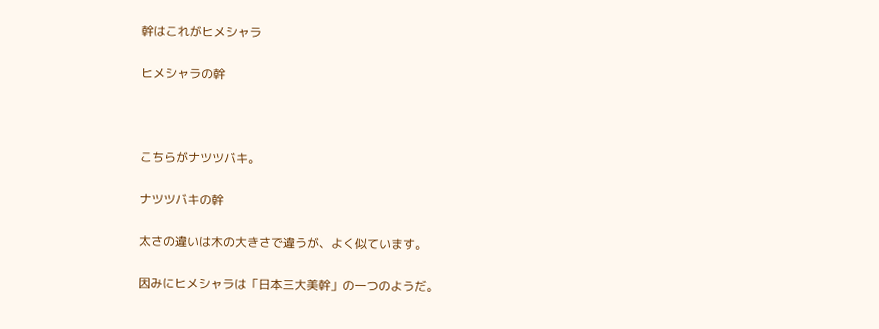幹はこれがヒメシャラ

ヒメシャラの幹



こちらがナツツバキ。

ナツツバキの幹

太さの違いは木の大きさで違うが、よく似ています。

因みにヒメシャラは「日本三大美幹」の一つのようだ。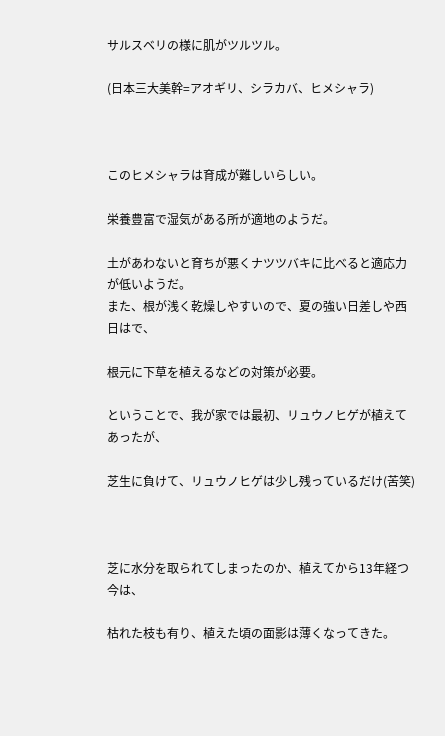サルスベリの様に肌がツルツル。

(日本三大美幹=アオギリ、シラカバ、ヒメシャラ)



このヒメシャラは育成が難しいらしい。

栄養豊富で湿気がある所が適地のようだ。

土があわないと育ちが悪くナツツバキに比べると適応力が低いようだ。
また、根が浅く乾燥しやすいので、夏の強い日差しや西日はで、

根元に下草を植えるなどの対策が必要。

ということで、我が家では最初、リュウノヒゲが植えてあったが、

芝生に負けて、リュウノヒゲは少し残っているだけ(苦笑)



芝に水分を取られてしまったのか、植えてから13年経つ今は、

枯れた枝も有り、植えた頃の面影は薄くなってきた。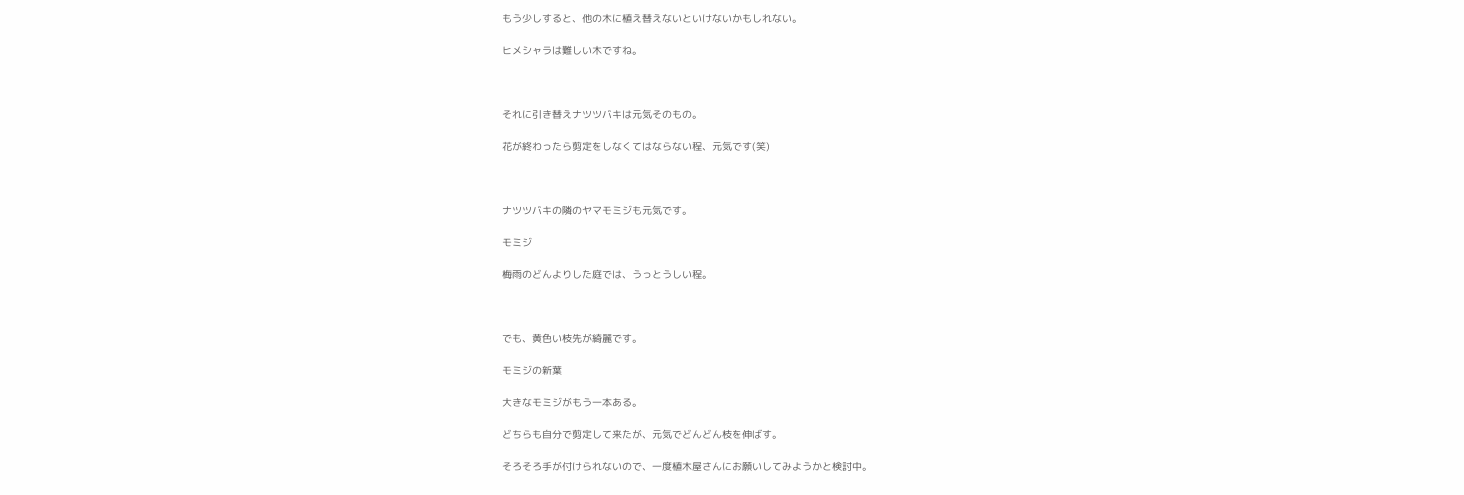もう少しすると、他の木に植え替えないといけないかもしれない。

ヒメシャラは難しい木ですね。



それに引き替えナツツバキは元気そのもの。

花が終わったら剪定をしなくてはならない程、元気です(笑)



ナツツバキの隣のヤマモミジも元気です。

モミジ

梅雨のどんよりした庭では、うっとうしい程。



でも、黄色い枝先が綺麗です。

モミジの新葉

大きなモミジがもう一本ある。

どちらも自分で剪定して来たが、元気でどんどん枝を伸ばす。

そろそろ手が付けられないので、一度植木屋さんにお願いしてみようかと検討中。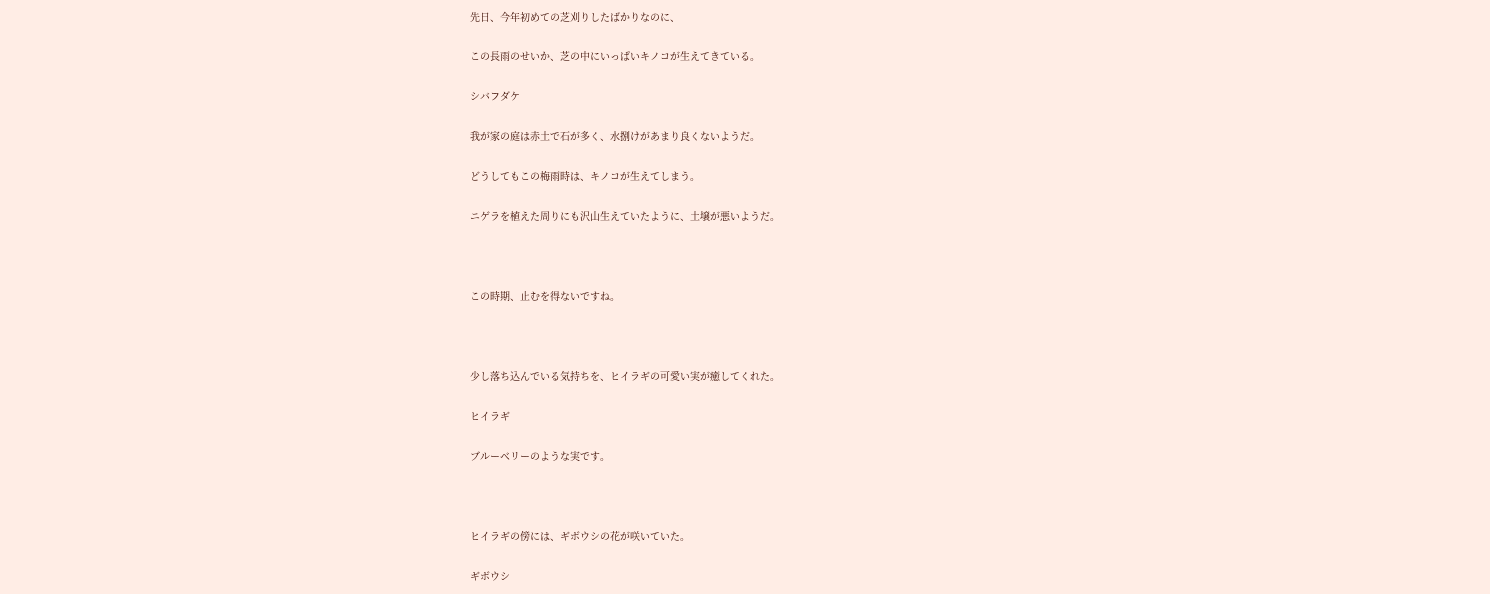先日、今年初めての芝刈りしたばかりなのに、

この長雨のせいか、芝の中にいっぱいキノコが生えてきている。

シバフダケ

我が家の庭は赤土で石が多く、水捌けがあまり良くないようだ。

どうしてもこの梅雨時は、キノコが生えてしまう。

ニゲラを植えた周りにも沢山生えていたように、土壌が悪いようだ。



この時期、止むを得ないですね。



少し落ち込んでいる気持ちを、ヒイラギの可愛い実が癒してくれた。

ヒイラギ

ブルーベリーのような実です。



ヒイラギの傍には、ギボウシの花が咲いていた。

ギボウシ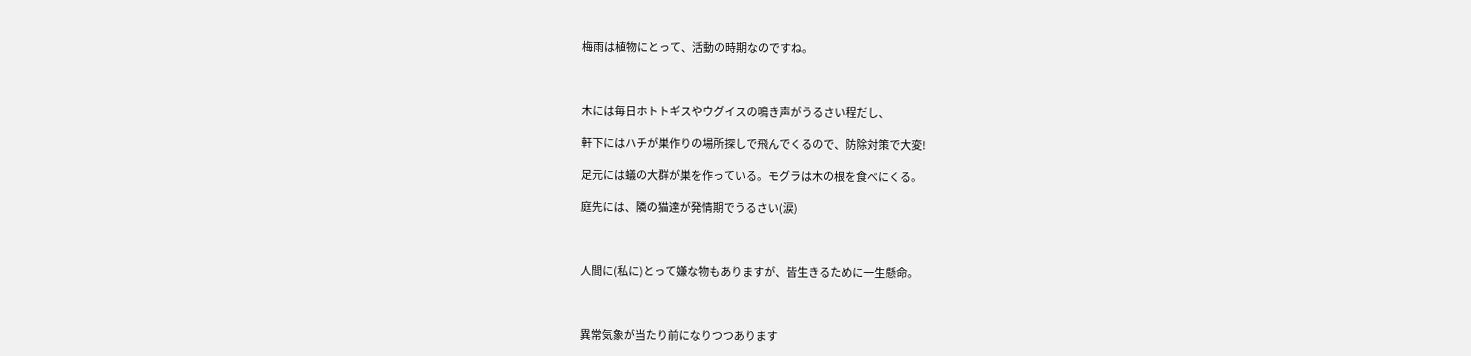梅雨は植物にとって、活動の時期なのですね。



木には毎日ホトトギスやウグイスの鳴き声がうるさい程だし、

軒下にはハチが巣作りの場所探しで飛んでくるので、防除対策で大変!

足元には蟻の大群が巣を作っている。モグラは木の根を食べにくる。

庭先には、隣の猫達が発情期でうるさい(涙)



人間に(私に)とって嫌な物もありますが、皆生きるために一生懸命。



異常気象が当たり前になりつつあります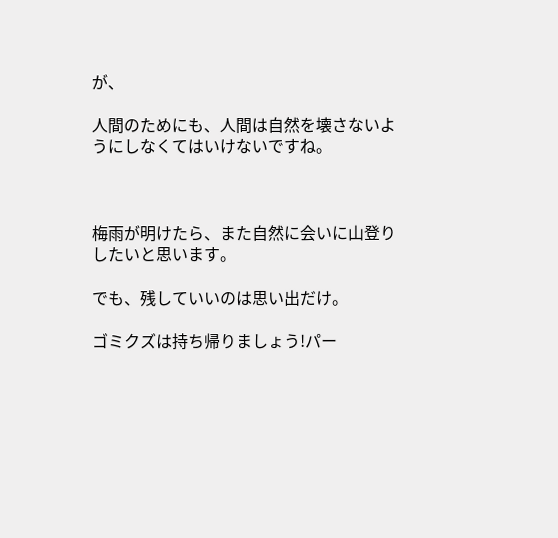が、

人間のためにも、人間は自然を壊さないようにしなくてはいけないですね。



梅雨が明けたら、また自然に会いに山登りしたいと思います。

でも、残していいのは思い出だけ。

ゴミクズは持ち帰りましょう!パー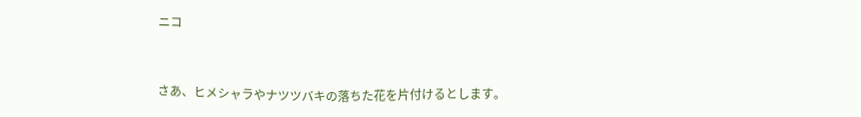ニコ



さあ、ヒメシャラやナツツバキの落ちた花を片付けるとします。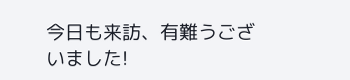今日も来訪、有難うございました!